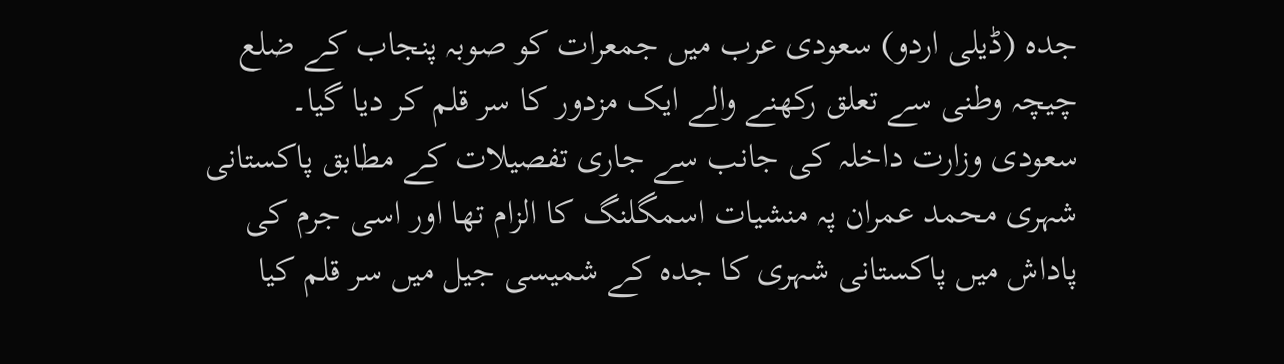جدہ (ڈیلی اردو) سعودی عرب میں جمعرات کو صوبہ پنجاب کے ضلع چیچہ وطنی سے تعلق رکھنے والے ایک مزدور کا سر قلم کر دیا گیا۔
سعودی وزارت داخلہ کی جانب سے جاری تفصیلات کے مطابق پاکستانی شہری محمد عمران پہ منشیات اسمگلنگ کا الزام تھا اور اسی جرم کی پاداش میں پاکستانی شہری کا جدہ کے شمیسی جیل میں سر قلم کیا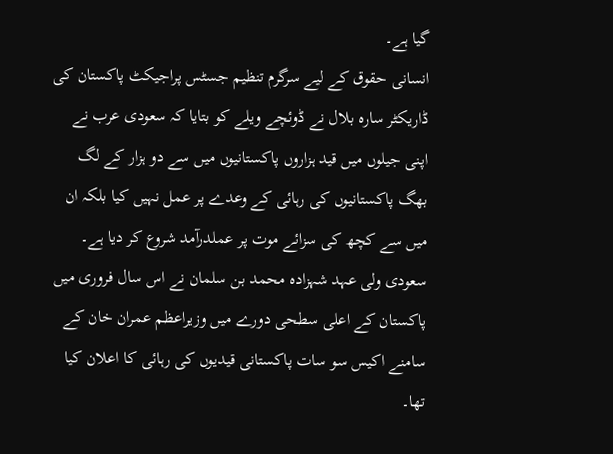گیا ہے۔
انسانی حقوق کے لیے سرگرم تنظیم جسٹس پراجیکٹ پاکستان کی ڈاریکٹر سارہ بلال نے ڈوئچے ویلے کو بتایا کہ سعودی عرب نے اپنی جیلوں میں قید ہزاروں پاکستانیوں میں سے دو ہزار کے لگ بھگ پاکستانیوں کی رہائی کے وعدے پر عمل نہیں کیا بلکہ ان میں سے کچھ کی سزائے موت پر عملدرآمد شروع کر دیا ہے۔
سعودی ولی عہد شہزادہ محمد بن سلمان نے اس سال فروری میں پاکستان کے اعلی سطحی دورے میں وزیراعظم عمران خان کے سامنے اکیس سو سات پاکستانی قیدیوں کی رہائی کا اعلان کیا تھا۔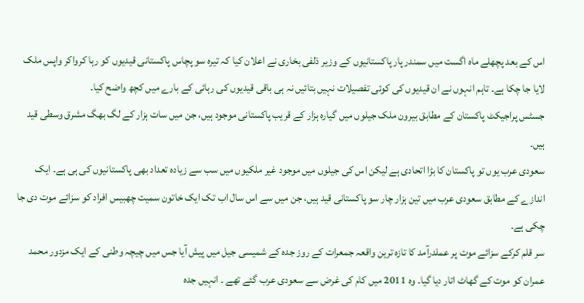اس کے بعد پچھلے ماہ اگست میں سمندر پار پاکستانیوں کے وزیر ذلفی بخاری نے اعلان کیا کہ تیرہ سو پچاس پاکستانی قیدیوں کو رہا کرواکر واپس ملک لایا جا چکا ہے۔ تاہم انہوں نے ان قیدیوں کی کوئی تفصیلات نہیں بتائیں نہ ہی باقی قیدیوں کی رہائی کے بارے میں کچھ واضح کیا۔
جسٹس پراجیکٹ پاکستان کے مطابق بیرون ملک جیلوں میں گیارہ ہزار کے قریب پاکستانی موجود ہیں، جن میں سات ہزار کے لگ بھگ مشرق وسطی قید ہیں۔
سعودی عرب یوں تو پاکستان کا بڑا اتحادی ہے لیکن اس کی جیلوں میں موجود غیر ملکیوں میں سب سے زیادہ تعداد بھی پاکستانیوں کی ہی ہے۔ ایک اندازے کے مطابق سعودی عرب میں تین ہزار چار سو پاکستانی قید ہیں، جن میں سے اس سال اب تک ایک خاتون سمیت چھبیس افراد کو سزائے موت دی جا چکی ہے۔
سر قلم کرکے سزائے موت پر عملدرآمد کا تازہ ترین واقعہ جمعرات کے روز جدہ کے شمیسی جیل میں پیش آیا جس میں چیچہ وطنی کے ایک مزدور محمد عمران کو موت کے گھاٹ اتار دیا گیا۔ وہ 2011 میں کام کی غرض سے سعودی عرب گئے تھے ۔ انہیں جدہ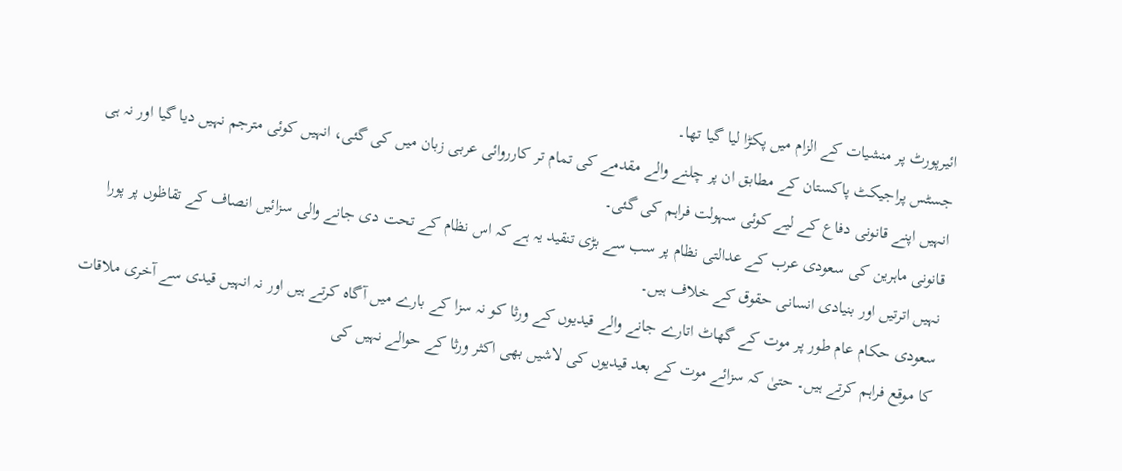ائیرپورٹ پر منشیات کے الزام میں پکڑا لیا گیا تھا۔
جسٹس پراجیکٹ پاکستان کے مطابق ان پر چلنے والے مقدمے کی تمام تر کارروائی عربی زبان میں کی گئی، انہیں کوئی مترجم نہیں دیا گیا اور نہ ہی انہیں اپنے قانونی دفاع کے لیے کوئی سہولت فراہم کی گئی۔
قانونی ماہرین کی سعودی عرب کے عدالتی نظام پر سب سے بڑی تنقید یہ ہے کہ اس نظام کے تحت دی جانے والی سزائیں انصاف کے تقاظوں پر پورا نہیں اترتیں اور بنیادی انسانی حقوق کے خلاف ہیں۔
سعودی حکام عام طور پر موت کے گھاٹ اتارے جانے والے قیدیوں کے ورثا کو نہ سزا کے بارے میں آگاہ کرتے ہیں اور نہ انہیں قیدی سے آخری ملاقات کا موقع فراہم کرتے ہیں۔ حتیٰ کہ سزائے موت کے بعد قیدیوں کی لاشیں بھی اکثر ورثا کے حوالے نہیں کی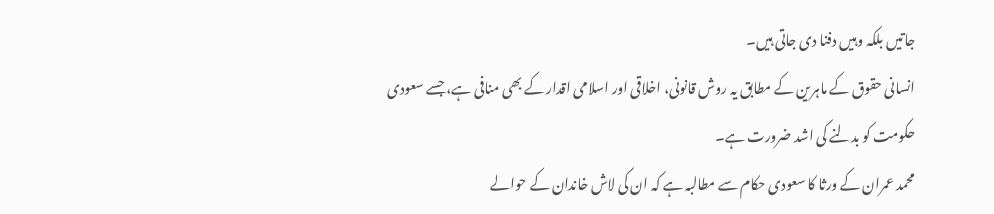جاتیں بلکہ وہیں دفنا دی جاتی ہیں۔
انسانی حقوق کے ماہرین کے مطابق یہ روش قانونی، اخلاقی اور اسلامی اقدار کے بھی منافی ہے، جسے سعودی حکومت کو بدلنے کی اشد ضرورت ہے۔
محمد عمران کے ورثا کا سعودی حکام سے مطالبہ ہے کہ ان کی لاش خاندان کے حوالے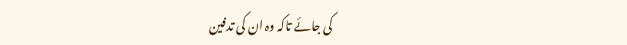کی جائے تاکہ وہ ان کی تدفین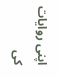اپنی روایات کی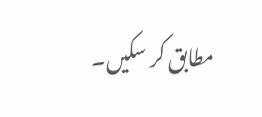مطابق کر سکیں۔